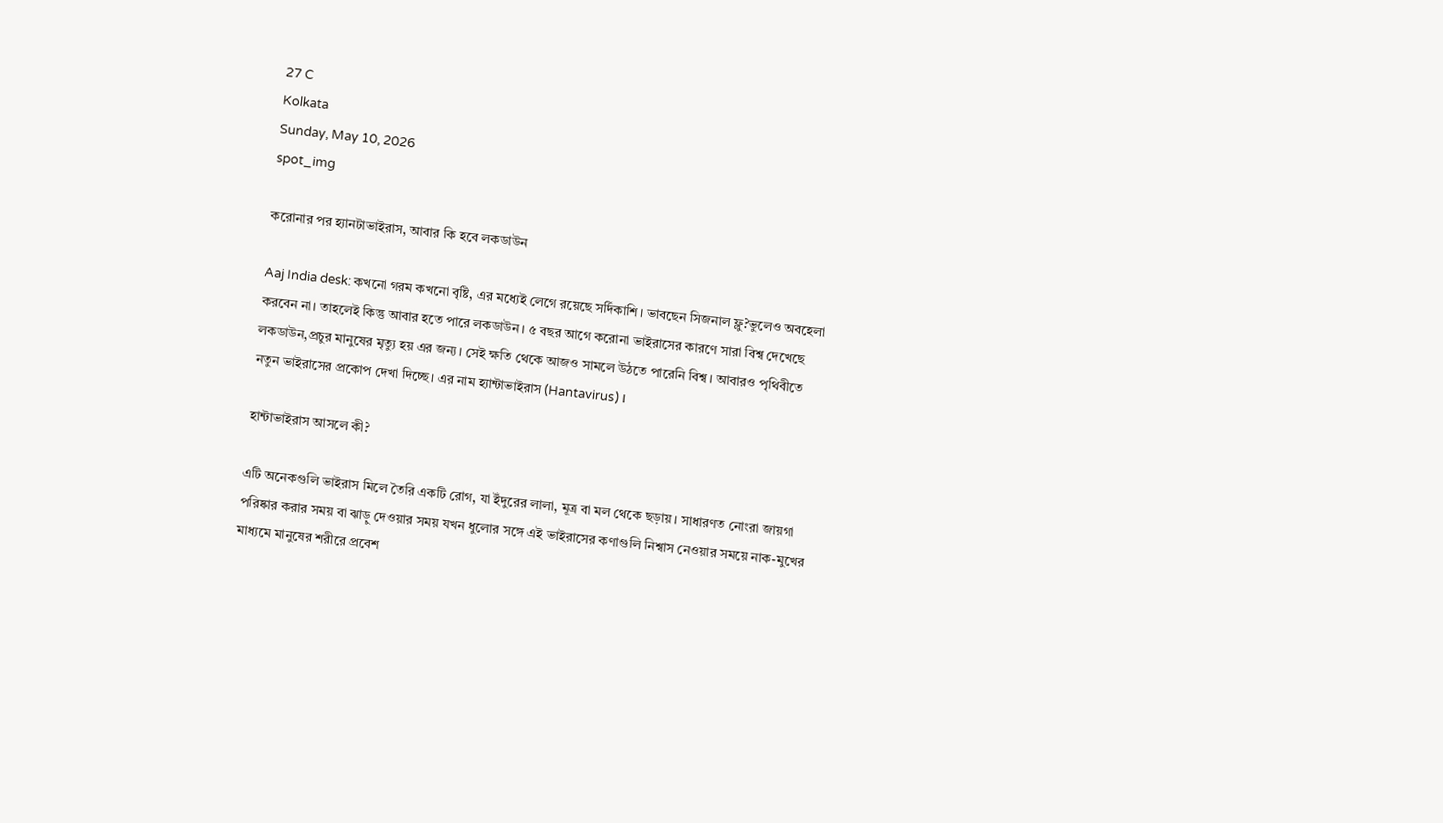27 C
Kolkata
Sunday, May 10, 2026
spot_img

করোনার পর হ্যানটাভাইরাস, আবার কি হবে লকডাউন

Aaj India desk: কখনো গরম কখনো বৃষ্টি, এর মধ্যেই লেগে রয়েছে সর্দিকাশি। ভাবছেন সিজনাল ফ্লু?ভুলেও অবহেলা করবেন না। তাহলেই কিন্তু আবার হতে পারে লকডাউন। ৫ বছর আগে করোনা ভাইরাসের কারণে সারা বিশ্ব দেখেছে লকডাউন,প্রচুর মানুষের মৃত্যু হয় এর জন্য। সেই ক্ষতি থেকে আজও সামলে উঠতে পারেনি বিশ্ব। আবারও পৃথিবীতে নতুন ভাইরাসের প্রকোপ দেখা দিচ্ছে। এর নাম হ্যান্টাভাইরাস (Hantavirus)।

হান্টাভাইরাস আসলে কী?

এটি অনেকগুলি ভাইরাস মিলে তৈরি একটি রোগ, যা ইঁদুরের লালা, মূত্র বা মল থেকে ছড়ায়। সাধারণত নোংরা জায়গা পরিষ্কার করার সময় বা ঝাড়ু দেওয়ার সময় যখন ধুলোর সঙ্গে এই ভাইরাসের কণাগুলি নিশ্বাস নেওয়ার সময়ে নাক-মুখের মাধ্যমে মানুষের শরীরে প্রবেশ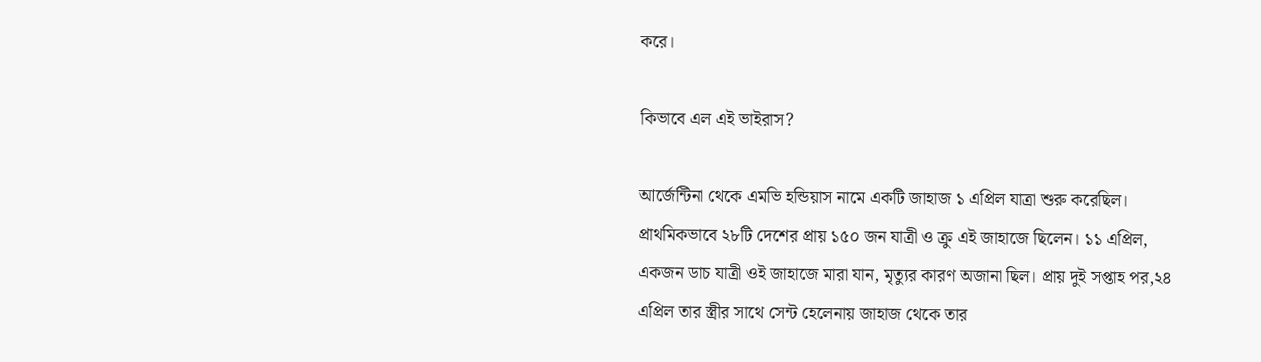করে।

কিভাবে এল এই ভাইরাস?

আর্জেন্টিনা থেকে এমভি হন্ডিয়াস নামে একটি জাহাজ ১ এপ্রিল যাত্রা শুরু করেছিল। প্রাথমিকভাবে ২৮টি দেশের প্রায় ১৫০ জন যাত্রী ও ক্রু এই জাহাজে ছিলেন। ১১ এপ্রিল, একজন ডাচ যাত্রী ওই জাহাজে মারা যান, মৃত্যুর কারণ অজানা ছিল। প্রায় দুই সপ্তাহ পর,২৪ এপ্রিল তার স্ত্রীর সাথে সেন্ট হেলেনায় জাহাজ থেকে তার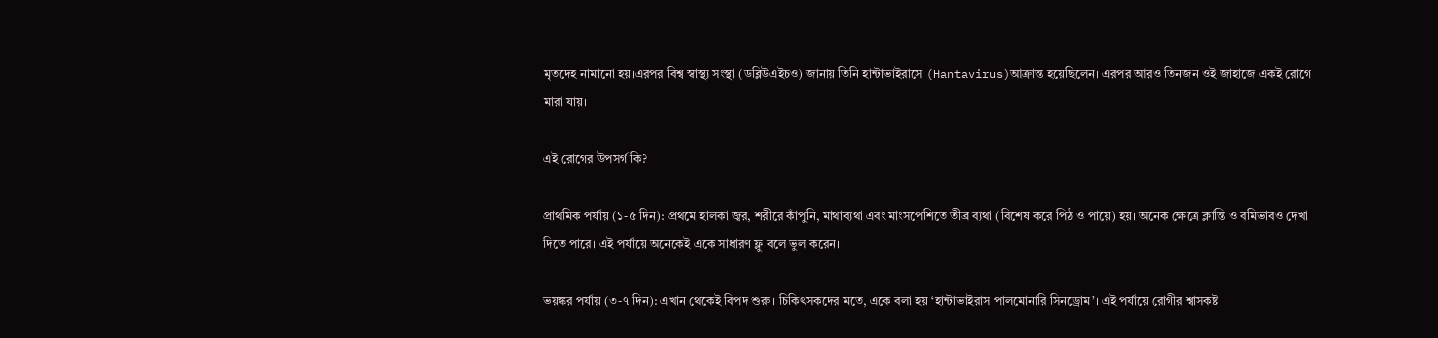মৃতদেহ নামানো হয়।এরপর বিশ্ব স্বাস্থ্য সংস্থা (ডব্লিউএইচও) জানায় তিনি হান্টাভাইরাসে (Hantavirus)আক্রান্ত হয়েছিলেন। এরপর আরও তিনজন ওই জাহাজে একই রোগে মারা যায়।

এই রোগের উপসর্গ কি?

প্রাথমিক পর্যায় (১-৫ দিন): প্রথমে হালকা জ্বর, শরীরে কাঁপুনি, মাথাব্যথা এবং মাংসপেশিতে তীব্র ব্যথা (বিশেষ করে পিঠ ও পায়ে) হয়। অনেক ক্ষেত্রে ক্লান্তি ও বমিভাবও দেখা দিতে পারে। এই পর্যায়ে অনেকেই একে সাধারণ ফ্লু বলে ভুল করেন।

ভয়ঙ্কর পর্যায় (৩-৭ দিন): এখান থেকেই বিপদ শুরু। চিকিৎসকদের মতে, একে বলা হয় ‘হান্টাভাইরাস পালমোনারি সিনড্রোম’। এই পর্যায়ে রোগীর শ্বাসকষ্ট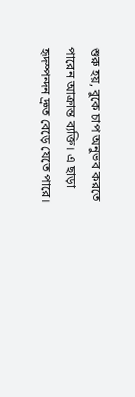শুরু হয়, বুকে চাপ অনুভব করতে পারেন আক্রান্ত ব্যক্তি। এ ছাড়া হৃদস্পন্দন দ্রুত বেড়ে যেতে পারে।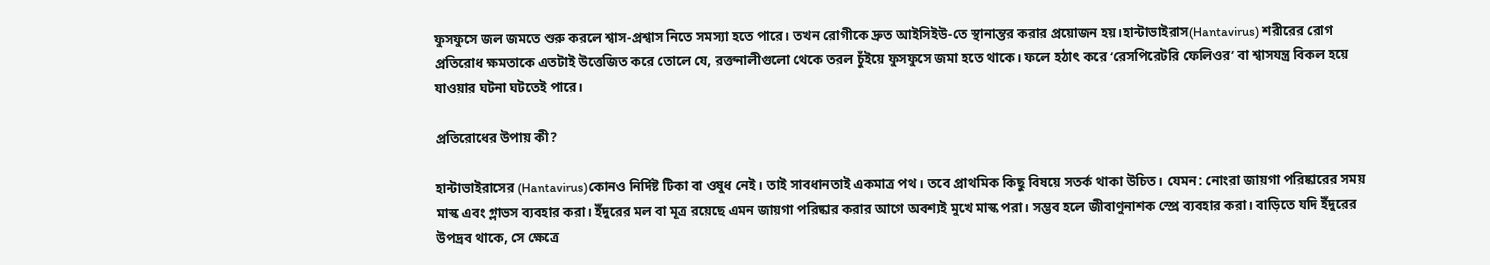ফুসফুসে জল জমতে শুরু করলে শ্বাস-প্রশ্বাস নিতে সমস্যা হতে পারে। তখন রোগীকে দ্রুত আইসিইউ-তে স্থানান্তর করার প্রয়োজন হয়।হান্টাভাইরাস(Hantavirus) শরীরের রোগ প্রতিরোধ ক্ষমতাকে এতটাই উত্তেজিত করে তোলে যে, রক্তনালীগুলো থেকে তরল চুঁইয়ে ফুসফুসে জমা হতে থাকে। ফলে হঠাৎ করে ‘রেসপিরেটরি ফেলিওর’ বা শ্বাসযন্ত্র বিকল হয়ে যাওয়ার ঘটনা ঘটতেই পারে।

প্রতিরোধের উপায় কী?

হান্টাভাইরাসের (Hantavirus)কোনও নির্দিষ্ট টিকা বা ওষুধ নেই। তাই সাবধানতাই একমাত্র পথ। তবে প্রাথমিক কিছু বিষয়ে সতর্ক থাকা উচিত। যেমন: নোংরা জায়গা পরিষ্কারের সময় মাস্ক এবং গ্লাভস ব্যবহার করা। ইঁদুরের মল বা মূত্র রয়েছে এমন জায়গা পরিষ্কার করার আগে অবশ্যই মুখে মাস্ক পরা। সম্ভব হলে জীবাণুনাশক স্প্রে ব্যবহার করা। বাড়িতে যদি ইঁদুরের উপদ্রব থাকে, সে ক্ষেত্রে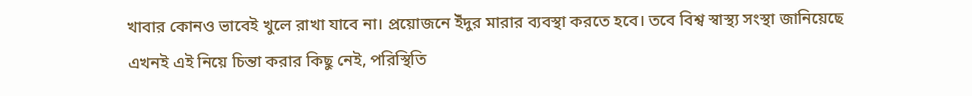খাবার কোনও ভাবেই খুলে রাখা যাবে না। প্রয়োজনে ইঁদুর মারার ব্যবস্থা করতে হবে। তবে বিশ্ব স্বাস্থ্য সংস্থা জানিয়েছে এখনই এই নিয়ে চিন্তা করার কিছু নেই, পরিস্থিতি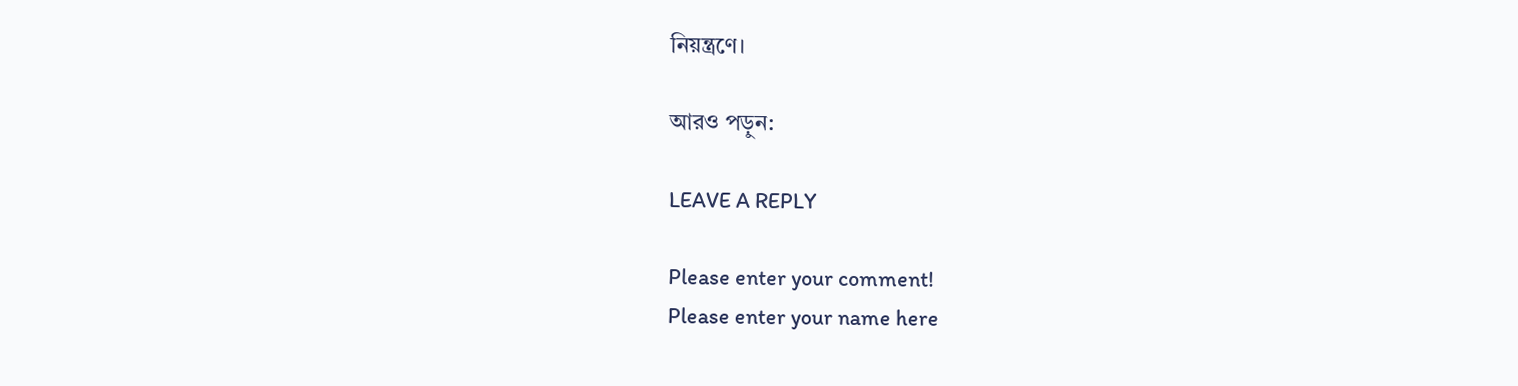নিয়ন্ত্রণে।

আরও পড়ুন:

LEAVE A REPLY

Please enter your comment!
Please enter your name here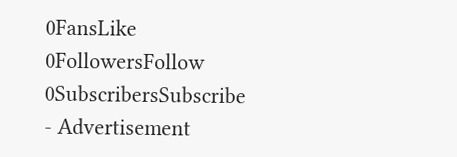0FansLike
0FollowersFollow
0SubscribersSubscribe
- Advertisement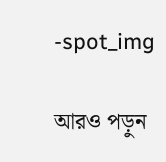-spot_img

আরও পড়ুন